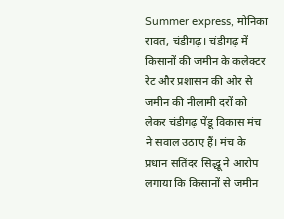Summer express, मोनिका रावत, चंडीगढ़। चंडीगढ़ में किसानों की जमीन के कलेक्टर रेट और प्रशासन की ओर से जमीन की नीलामी दरों को लेकर चंडीगढ़ पेंडू विकास मंच ने सवाल उठाए हैं। मंच के प्रधान सतिंदर सिद्धू ने आरोप लगाया कि किसानों से जमीन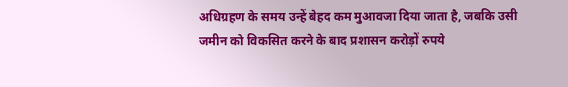अधिग्रहण के समय उन्हें बेहद कम मुआवजा दिया जाता है, जबकि उसी जमीन को विकसित करने के बाद प्रशासन करोड़ों रुपये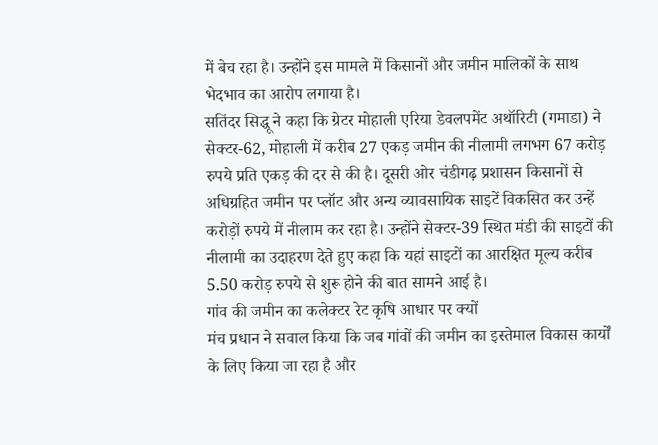में बेच रहा है। उन्होंने इस मामले में किसानों और जमीन मालिकों के साथ भेदभाव का आरोप लगाया है।
सतिंदर सिद्धू ने कहा कि ग्रेटर मोहाली एरिया डेवलपमेंट अथॉरिटी (गमाडा) ने सेक्टर-62, मोहाली में करीब 27 एकड़ जमीन की नीलामी लगभग 67 करोड़ रुपये प्रति एकड़ की दर से की है। दूसरी ओर चंडीगढ़ प्रशासन किसानों से अधिग्रहित जमीन पर प्लॉट और अन्य व्यावसायिक साइटें विकसित कर उन्हें करोड़ों रुपये में नीलाम कर रहा है। उन्होंने सेक्टर-39 स्थित मंडी की साइटों की नीलामी का उदाहरण देते हुए कहा कि यहां साइटों का आरक्षित मूल्य करीब 5.50 करोड़ रुपये से शुरू होने की बात सामने आई है।
गांव की जमीन का कलेक्टर रेट कृषि आधार पर क्यों
मंच प्रधान ने सवाल किया कि जब गांवों की जमीन का इस्तेमाल विकास कार्यों के लिए किया जा रहा है और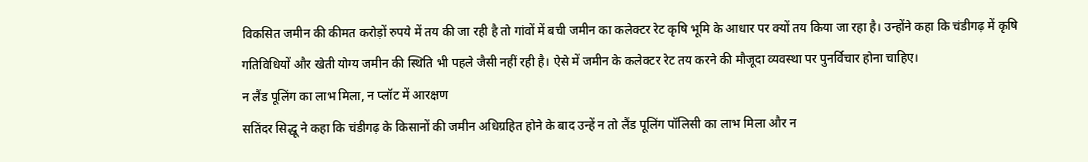विकसित जमीन की कीमत करोड़ों रुपये में तय की जा रही है तो गांवों में बची जमीन का कलेक्टर रेट कृषि भूमि के आधार पर क्यों तय किया जा रहा है। उन्होंने कहा कि चंडीगढ़ में कृषि गतिविधियों और खेती योग्य जमीन की स्थिति भी पहले जैसी नहीं रही है। ऐसे में जमीन के कलेक्टर रेट तय करने की मौजूदा व्यवस्था पर पुनर्विचार होना चाहिए।
न लैंड पूलिंग का लाभ मिला, न प्लॉट में आरक्षण
सतिंदर सिद्धू ने कहा कि चंडीगढ़ के किसानों की जमीन अधिग्रहित होने के बाद उन्हें न तो लैंड पूलिंग पॉलिसी का लाभ मिला और न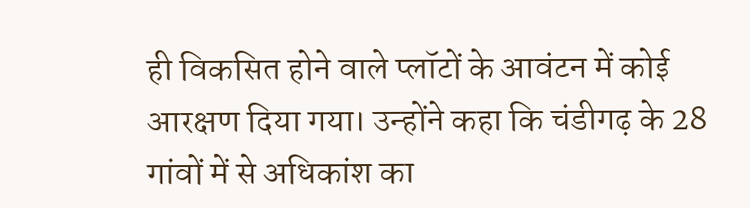ही विकसित होने वाले प्लॉटों के आवंटन में कोई आरक्षण दिया गया। उन्होंने कहा कि चंडीगढ़ के 28 गांवों में से अधिकांश का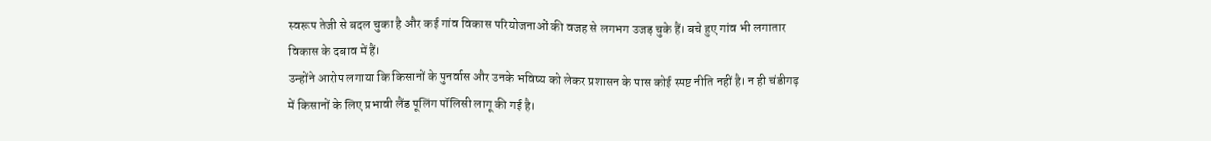स्वरूप तेजी से बदल चुका है और कई गांव विकास परियोजनाओं की वजह से लगभग उजड़ चुके हैं। बचे हुए गांव भी लगातार विकास के दबाव में हैं।
उन्होंने आरोप लगाया कि किसानों के पुनर्वास और उनके भविष्य को लेकर प्रशासन के पास कोई स्पष्ट नीति नहीं है। न ही चंडीगढ़ में किसानों के लिए प्रभावी लैंड पूलिंग पॉलिसी लागू की गई है।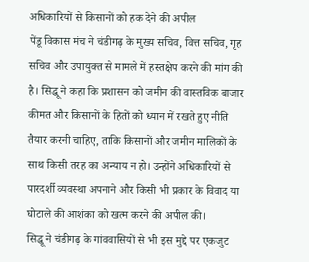अधिकारियों से किसानों को हक देने की अपील
पेंडू विकास मंच ने चंडीगढ़ के मुख्य सचिव, वित्त सचिव, गृह सचिव और उपायुक्त से मामले में हस्तक्षेप करने की मांग की है। सिद्धू ने कहा कि प्रशासन को जमीन की वास्तविक बाजार कीमत और किसानों के हितों को ध्यान में रखते हुए नीति तैयार करनी चाहिए, ताकि किसानों और जमीन मालिकों के साथ किसी तरह का अन्याय न हो। उन्होंने अधिकारियों से पारदर्शी व्यवस्था अपनाने और किसी भी प्रकार के विवाद या घोटाले की आशंका को खत्म करने की अपील की।
सिद्धू ने चंडीगढ़ के गांववासियों से भी इस मुद्दे पर एकजुट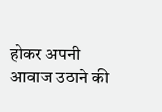होकर अपनी आवाज उठाने की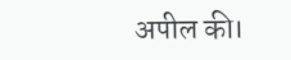अपील की।